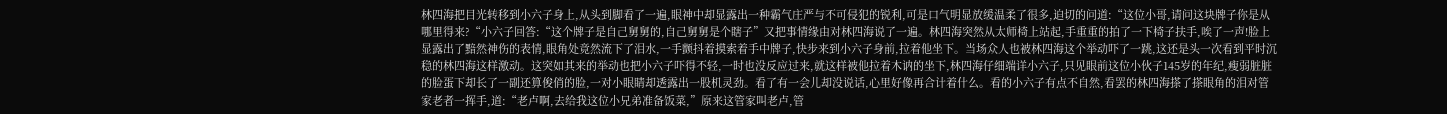林四海把目光转移到小六子身上,从头到脚看了一遍,眼神中却显露出一种霸气庄严与不可侵犯的锐利,可是口气明显放缓温柔了很多,迫切的问道:“这位小哥,请问这块牌子你是从哪里得来?“小六子回答:“这个牌子是自己舅舅的,自己舅舅是个瞎子”又把事情缘由对林四海说了一遍。林四海突然从太师椅上站起,手重重的拍了一下椅子扶手,唉了一声!脸上显露出了黯然神伤的表情,眼角处竟然流下了泪水,一手颤抖着摸索着手中牌子,快步来到小六子身前,拉着他坐下。当场众人也被林四海这个举动吓了一跳,这还是头一次看到平时沉稳的林四海这样激动。这突如其来的举动也把小六子吓得不轻,一时也没反应过来,就这样被他拉着木讷的坐下,林四海仔细端详小六子,只见眼前这位小伙子145岁的年纪,瘦弱脏脏的脸蛋下却长了一副还算俊俏的脸,一对小眼睛却透露出一股机灵劲。看了有一会儿却没说话,心里好像再合计着什么。看的小六子有点不自然,看罢的林四海搽了搽眼角的泪对管家老者一挥手,道:“老卢啊,去给我这位小兄弟准备饭菜,”原来这管家叫老卢,管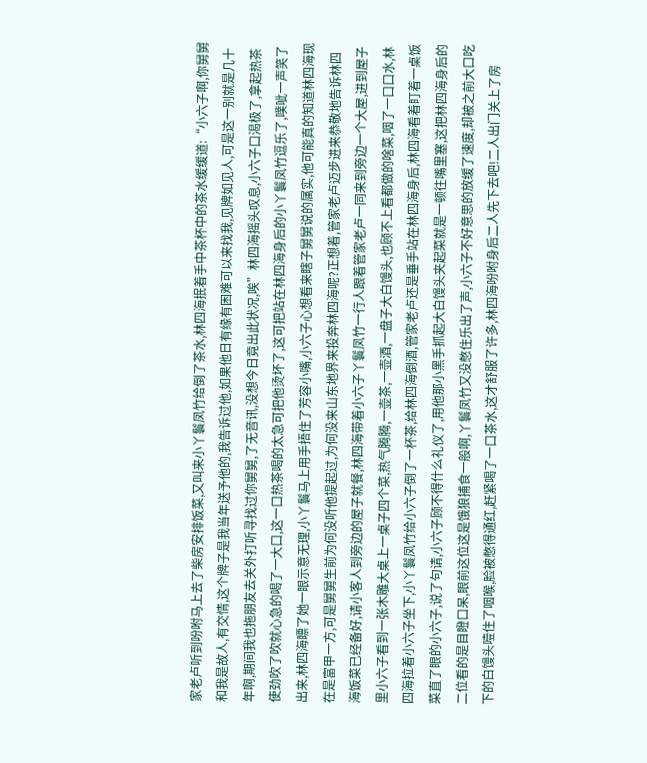家老卢听到吩咐马上去了柴房安排饭菜,又叫来小丫鬟凤竹给倒了茶水,林四海抿着手中茶杯中的茶水缓缓道:“小六子啊,你舅舅和我是故人,有交情,这个牌子是我当年送予他的,我告诉过他,如果他日有缘有困难可以来找我,见牌如见人,可是这一别就是几十年啊,期间我也拖朋友去关外打听寻找过你舅舅,了无音讯,没想今日竟出此状况,唉”林四海摇头叹息,小六子口渴极了,拿起热茶使劲吹了吹就心急的喝了一大口,这一口热茶喝的太急可把他烫坏了,这可把站在林四海身后的小丫鬟凤竹逗乐了,噗呲一声笑了出来,林四海瞟了她一眼示意无理,小丫鬟马上用手捂住了芳容小嘴,小六子心想看来瞎子舅舅说的属实,他可能真的知道林四海现在是富甲一方,可是舅舅生前为何没听他提起过,为何没来山东地界来投奔林四海呢?正想着,管家老卢迈步进来恭敬地告诉林四海饭菜已经备好,请小客人到旁边的屋子就餐,林四海带着小六子丫鬟凤竹一行人跟着管家老卢一同来到旁边一个大屋,进到屋子里小六子看到一张木雕大桌上一桌子四个菜,热气腾腾,一壶茶,一壶酒,一盘子大白馒头,也顾不上看都做的啥菜,咽了一口口水,林四海拉着小六子坐下,小丫鬟凤竹给小六子倒了一杯茶,给林四海倒酒,管家老卢还是垂手站在林四海身后,林四海看着盯着一桌饭菜直了眼的小六子,说了句请,小六子顾不得什么礼仪了,用他那小黑手抓起大白馒头夹起菜就是一顿往嘴里塞,这把林四海身后的二位看的是目瞪口呆,眼前这位这是饿狼捕食一般啊,丫鬟凤竹又没憋住乐出了声,小六子不好意思的放缓了速度,却被之前大口吃下的白馒头噎住了咽喉,脸被憋得通红,赶紧喝了一口茶水,这才舒服了许多,林四海吩咐身后二人先下去吧!二人出门关上了房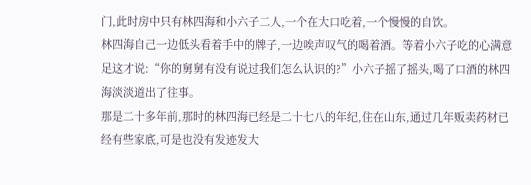门,此时房中只有林四海和小六子二人,一个在大口吃着,一个慢慢的自饮。
林四海自己一边低头看着手中的牌子,一边唉声叹气的喝着酒。等着小六子吃的心满意足这才说:“你的舅舅有没有说过我们怎么认识的?”小六子摇了摇头,喝了口酒的林四海淡淡道出了往事。
那是二十多年前,那时的林四海已经是二十七八的年纪,住在山东,通过几年贩卖药材已经有些家底,可是也没有发迹发大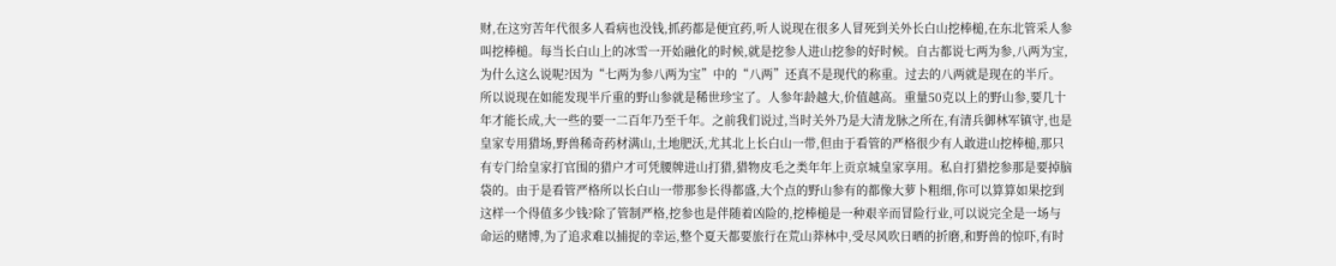财,在这穷苦年代很多人看病也没钱,抓药都是便宜药,听人说现在很多人冒死到关外长白山挖棒槌,在东北管采人参叫挖棒槌。每当长白山上的冰雪一开始融化的时候,就是挖参人进山挖参的好时候。自古都说七两为参,八两为宝,为什么这么说呢?因为“七两为参八两为宝”中的“八两”还真不是现代的称重。过去的八两就是现在的半斤。所以说现在如能发现半斤重的野山参就是稀世珍宝了。人参年龄越大,价值越高。重量50克以上的野山参,要几十年才能长成,大一些的要一二百年乃至千年。之前我们说过,当时关外乃是大清龙脉之所在,有清兵御林军镇守,也是皇家专用猎场,野兽稀奇药材满山,土地肥沃,尤其北上长白山一带,但由于看管的严格很少有人敢进山挖棒槌,那只有专门给皇家打官围的猎户才可凭腰牌进山打猎,猎物皮毛之类年年上贡京城皇家享用。私自打猎挖参那是要掉脑袋的。由于是看管严格所以长白山一带那参长得都盛,大个点的野山参有的都像大萝卜粗细,你可以算算如果挖到这样一个得值多少钱?除了管制严格,挖参也是伴随着凶险的,挖棒槌是一种艰辛而冒险行业,可以说完全是一场与命运的赌博,为了追求难以捕捉的幸运,整个夏天都要旅行在荒山莽林中,受尽风吹日晒的折磨,和野兽的惊吓,有时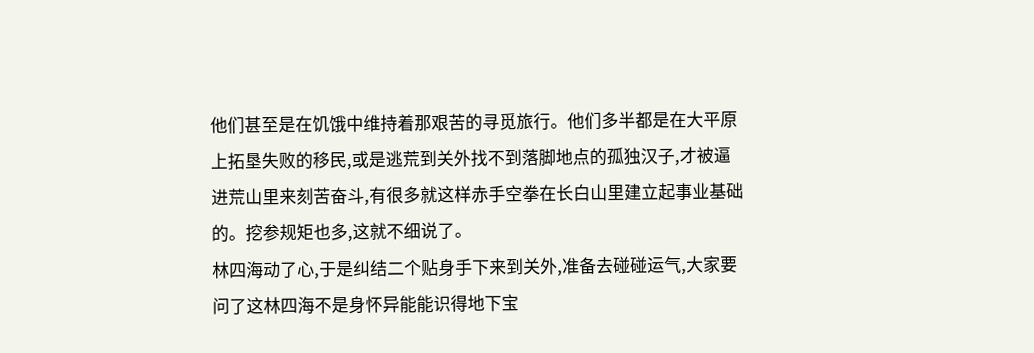他们甚至是在饥饿中维持着那艰苦的寻觅旅行。他们多半都是在大平原上拓垦失败的移民,或是逃荒到关外找不到落脚地点的孤独汉子,才被逼进荒山里来刻苦奋斗,有很多就这样赤手空拳在长白山里建立起事业基础的。挖参规矩也多,这就不细说了。
林四海动了心,于是纠结二个贴身手下来到关外,准备去碰碰运气,大家要问了这林四海不是身怀异能能识得地下宝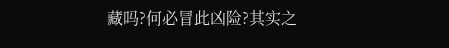藏吗?何必冒此凶险?其实之